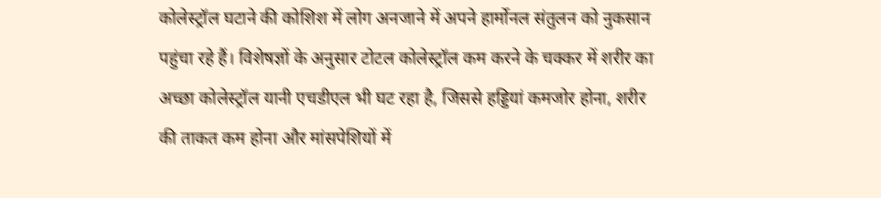कोलेस्ट्रॉल घटाने की कोशिश में लोग अनजाने में अपने हार्मोनल संतुलन को नुकसान पहुंचा रहे हैं। विशेषज्ञों के अनुसार टोटल कोलेस्ट्रॉल कम करने के चक्कर में शरीर का अच्छा कोलेस्ट्रॉल यानी एचडीएल भी घट रहा है, जिससे हड्डियां कमजोर होना, शरीर की ताकत कम होना और मांसपेशियों में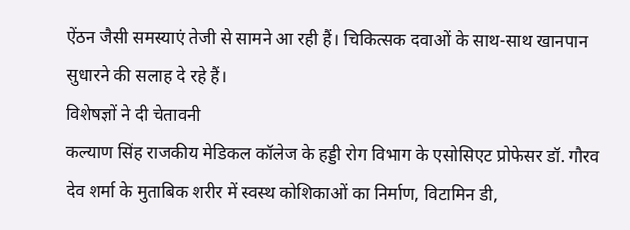ऐंठन जैसी समस्याएं तेजी से सामने आ रही हैं। चिकित्सक दवाओं के साथ-साथ खानपान सुधारने की सलाह दे रहे हैं।
विशेषज्ञों ने दी चेतावनी
कल्याण सिंह राजकीय मेडिकल कॉलेज के हड्डी रोग विभाग के एसोसिएट प्रोफेसर डॉ. गौरव देव शर्मा के मुताबिक शरीर में स्वस्थ कोशिकाओं का निर्माण, विटामिन डी,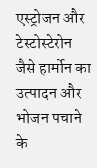एस्ट्रोजन और टेस्टोस्टेरोन जैसे हार्मोन का उत्पादन और भोजन पचाने के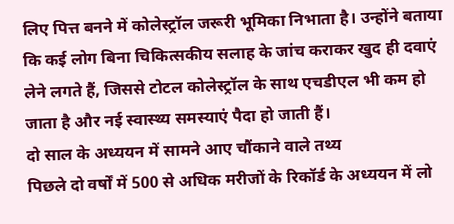लिए पित्त बनने में कोलेस्ट्रॉल जरूरी भूमिका निभाता है। उन्होंने बताया कि कई लोग बिना चिकित्सकीय सलाह के जांच कराकर खुद ही दवाएं लेने लगते हैं, जिससे टोटल कोलेस्ट्रॉल के साथ एचडीएल भी कम हो जाता है और नई स्वास्थ्य समस्याएं पैदा हो जाती हैं।
दो साल के अध्ययन में सामने आए चौंकाने वाले तथ्य
पिछले दो वर्षों में 500 से अधिक मरीजों के रिकॉर्ड के अध्ययन में लो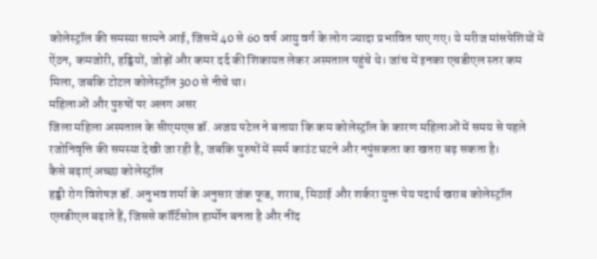कोलेस्ट्रॉल की समस्या सामने आई, जिसमें 40 से 60 वर्ष आयु वर्ग के लोग ज्यादा प्रभावित पाए गए। ये मरीज मांसपेशियों में ऐंठन, कमजोरी, हड्डियों, जोड़ों और कमर दर्द की शिकायत लेकर अस्पताल पहुंचे थे। जांच में इनका एचडीएल स्तर कम मिला, जबकि टोटल कोलेस्ट्रॉल 300 से नीचे था।
महिलाओं और पुरुषों पर अलग असर
जिला महिला अस्पताल के सीएमएस डॉ. अजय पटेल ने बताया कि कम कोलेस्ट्रॉल के कारण महिलाओं में समय से पहले रजोनिवृत्ति की समस्या देखी जा रही है, जबकि पुरुषों में स्पर्म काउंट घटने और नपुंसकता का खतरा बढ़ सकता है।
कैसे बढ़ाएं अच्छा कोलेस्ट्रॉल
हड्डी रोग विशेषज्ञ डॉ. अनुभव शर्मा के अनुसार जंक फूड, शराब, मिठाई और शर्करा युक्त पेय पदार्थ खराब कोलेस्ट्रॉल एलडीएल बढ़ाते हैं, जिससे कॉर्टिसोल हार्मोन बनता है और नींद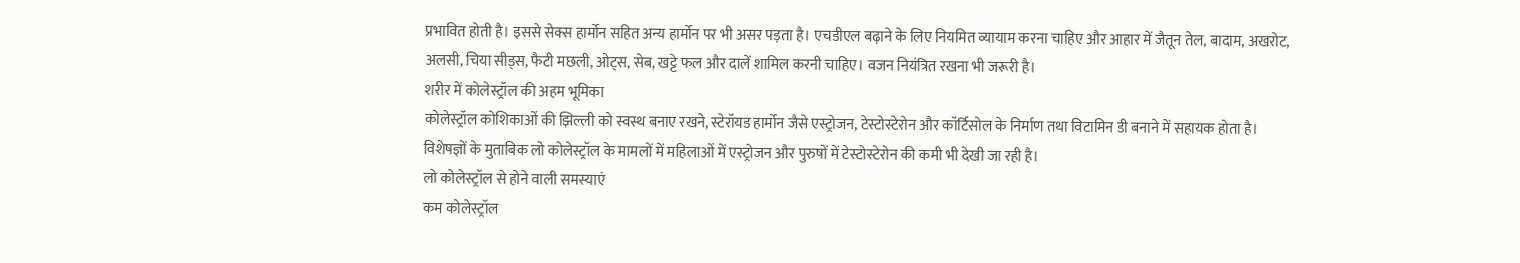प्रभावित होती है। इससे सेक्स हार्मोन सहित अन्य हार्मोन पर भी असर पड़ता है। एचडीएल बढ़ाने के लिए नियमित व्यायाम करना चाहिए और आहार में जैतून तेल, बादाम, अखरोट, अलसी, चिया सीड्स, फैटी मछली, ओट्स, सेब, खट्टे फल और दालें शामिल करनी चाहिए। वजन नियंत्रित रखना भी जरूरी है।
शरीर में कोलेस्ट्रॉल की अहम भूमिका
कोलेस्ट्रॉल कोशिकाओं की झिल्ली को स्वस्थ बनाए रखने, स्टेरॉयड हार्मोन जैसे एस्ट्रोजन, टेस्टोस्टेरोन और कॉर्टिसोल के निर्माण तथा विटामिन डी बनाने में सहायक होता है। विशेषज्ञों के मुताबिक लो कोलेस्ट्रॉल के मामलों में महिलाओं में एस्ट्रोजन और पुरुषों में टेस्टोस्टेरोन की कमी भी देखी जा रही है।
लो कोलेस्ट्रॉल से होने वाली समस्याएं
कम कोलेस्ट्रॉल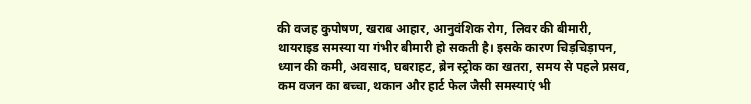की वजह कुपोषण, खराब आहार, आनुवंशिक रोग, लिवर की बीमारी, थायराइड समस्या या गंभीर बीमारी हो सकती है। इसके कारण चिड़चिड़ापन, ध्यान की कमी, अवसाद, घबराहट, ब्रेन स्ट्रोक का खतरा, समय से पहले प्रसव, कम वजन का बच्चा, थकान और हार्ट फेल जैसी समस्याएं भी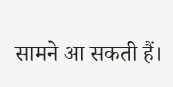सामने आ सकती हैं।